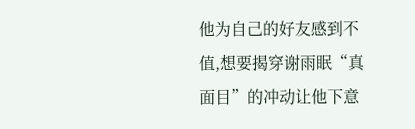他为自己的好友感到不值,想要揭穿谢雨眠“真面目”的冲动让他下意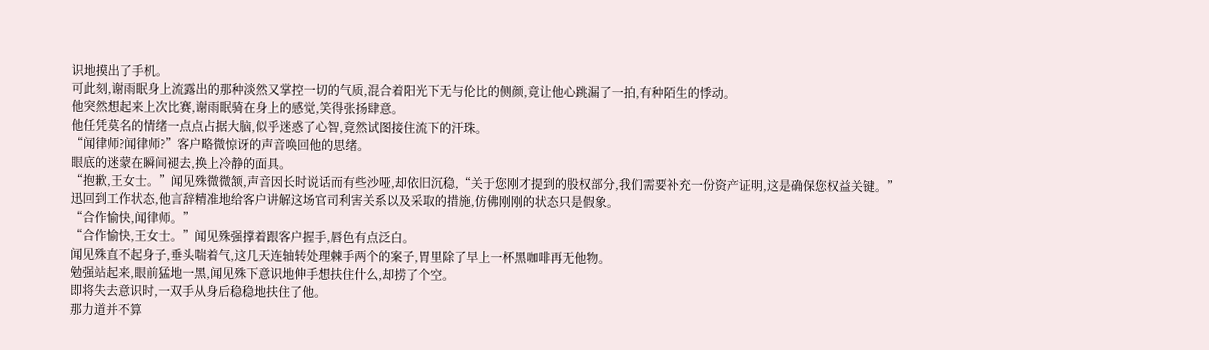识地摸出了手机。
可此刻,谢雨眠身上流露出的那种淡然又掌控一切的气质,混合着阳光下无与伦比的侧颜,竟让他心跳漏了一拍,有种陌生的悸动。
他突然想起来上次比赛,谢雨眠骑在身上的感觉,笑得张扬肆意。
他任凭莫名的情绪一点点占据大脑,似乎迷惑了心智,竟然试图接住流下的汗珠。
“闻律师?闻律师?”客户略微惊讶的声音唤回他的思绪。
眼底的迷蒙在瞬间褪去,换上冷静的面具。
“抱歉,王女士。”闻见殊微微颔,声音因长时说话而有些沙哑,却依旧沉稳,“关于您刚才提到的股权部分,我们需要补充一份资产证明,这是确保您权益关键。”
迅回到工作状态,他言辞精准地给客户讲解这场官司利害关系以及采取的措施,仿佛刚刚的状态只是假象。
“合作愉快,闻律师。”
“合作愉快,王女士。”闻见殊强撑着跟客户握手,唇色有点泛白。
闻见殊直不起身子,垂头喘着气,这几天连轴转处理棘手两个的案子,胃里除了早上一杯黑咖啡再无他物。
勉强站起来,眼前猛地一黑,闻见殊下意识地伸手想扶住什么,却捞了个空。
即将失去意识时,一双手从身后稳稳地扶住了他。
那力道并不算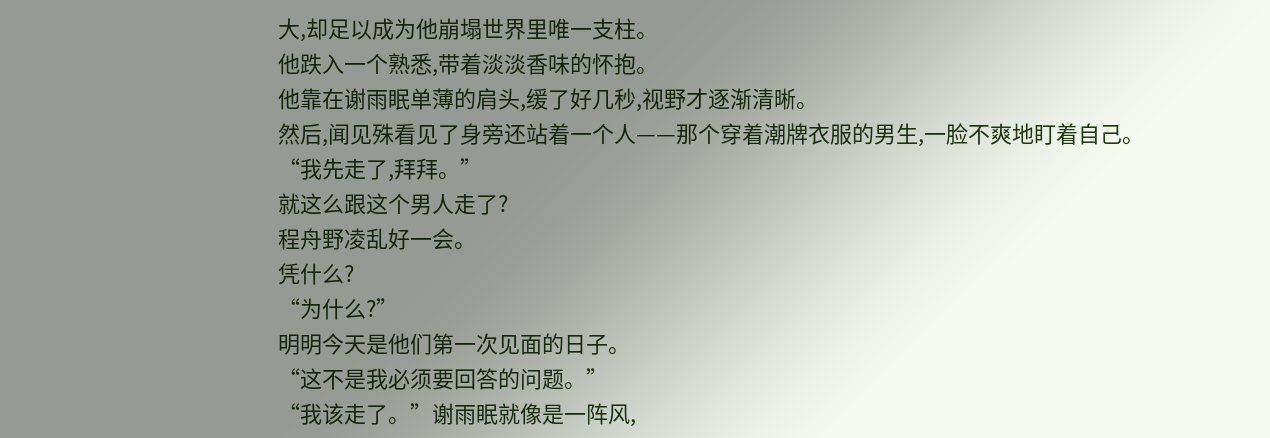大,却足以成为他崩塌世界里唯一支柱。
他跌入一个熟悉,带着淡淡香味的怀抱。
他靠在谢雨眠单薄的肩头,缓了好几秒,视野才逐渐清晰。
然后,闻见殊看见了身旁还站着一个人——那个穿着潮牌衣服的男生,一脸不爽地盯着自己。
“我先走了,拜拜。”
就这么跟这个男人走了?
程舟野凌乱好一会。
凭什么?
“为什么?”
明明今天是他们第一次见面的日子。
“这不是我必须要回答的问题。”
“我该走了。”谢雨眠就像是一阵风,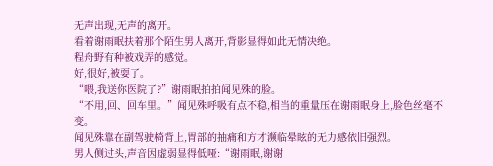无声出现,无声的离开。
看着谢雨眠扶着那个陌生男人离开,背影显得如此无情决绝。
程舟野有种被戏弄的感觉。
好,很好,被耍了。
“喂,我送你医院了?”谢雨眠拍拍闻见殊的脸。
“不用,回、回车里。”闻见殊呼吸有点不稳,相当的重量压在谢雨眠身上,脸色丝毫不变。
闻见殊靠在副驾驶椅背上,胃部的抽痛和方才濒临晕眩的无力感依旧强烈。
男人侧过头,声音因虚弱显得低哑:“谢雨眠,谢谢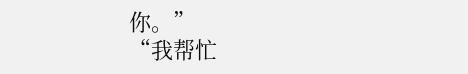你。”
“我帮忙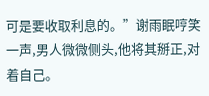可是要收取利息的。”谢雨眠哼笑一声,男人微微侧头,他将其掰正,对着自己。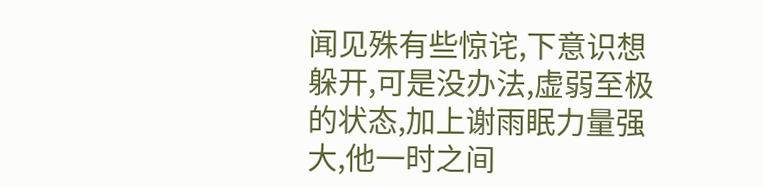闻见殊有些惊诧,下意识想躲开,可是没办法,虚弱至极的状态,加上谢雨眠力量强大,他一时之间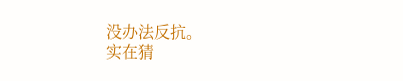没办法反抗。
实在猜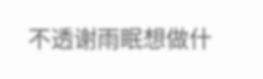不透谢雨眠想做什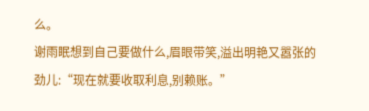么。
谢雨眠想到自己要做什么,眉眼带笑,溢出明艳又嚣张的劲儿:“现在就要收取利息,别赖账。”